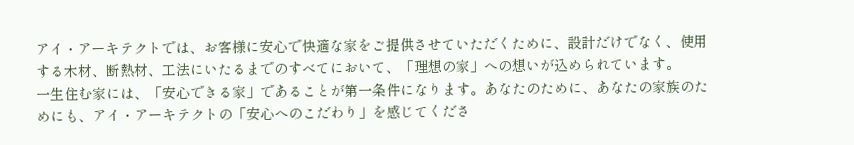アイ・アーキテクトでは、お客様に安心で快適な家をご提供させていただくために、設計だけでなく、使用する木材、断熱材、工法にいたるまでのすべてにおいて、「理想の家」への想いが込められています。
一生住む家には、「安心できる家」であることが第一条件になります。あなたのために、あなたの家族のためにも、アイ・アーキテクトの「安心へのこだわり」を感じてくださ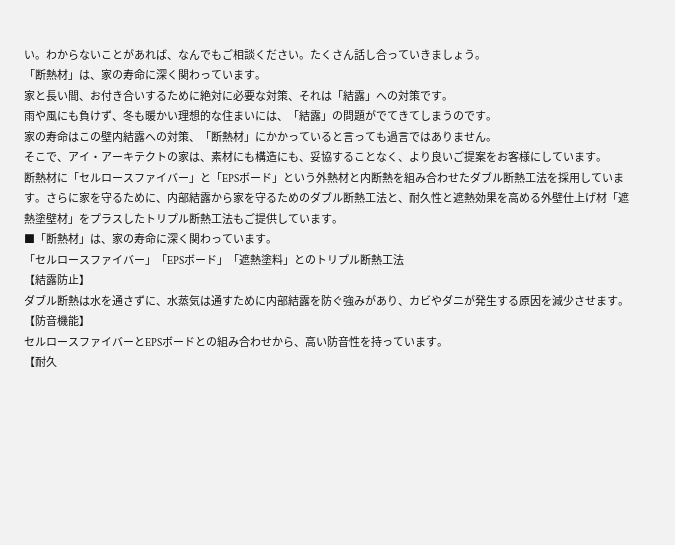い。わからないことがあれば、なんでもご相談ください。たくさん話し合っていきましょう。
「断熱材」は、家の寿命に深く関わっています。
家と長い間、お付き合いするために絶対に必要な対策、それは「結露」への対策です。
雨や風にも負けず、冬も暖かい理想的な住まいには、「結露」の問題がでてきてしまうのです。
家の寿命はこの壁内結露への対策、「断熱材」にかかっていると言っても過言ではありません。
そこで、アイ・アーキテクトの家は、素材にも構造にも、妥協することなく、より良いご提案をお客様にしています。
断熱材に「セルロースファイバー」と「EPSボード」という外熱材と内断熱を組み合わせたダブル断熱工法を採用しています。さらに家を守るために、内部結露から家を守るためのダブル断熱工法と、耐久性と遮熱効果を高める外壁仕上げ材「遮熱塗壁材」をプラスしたトリプル断熱工法もご提供しています。
■「断熱材」は、家の寿命に深く関わっています。
「セルロースファイバー」「EPSボード」「遮熱塗料」とのトリプル断熱工法
【結露防止】
ダブル断熱は水を通さずに、水蒸気は通すために内部結露を防ぐ強みがあり、カビやダニが発生する原因を減少させます。
【防音機能】
セルロースファイバーとEPSボードとの組み合わせから、高い防音性を持っています。
【耐久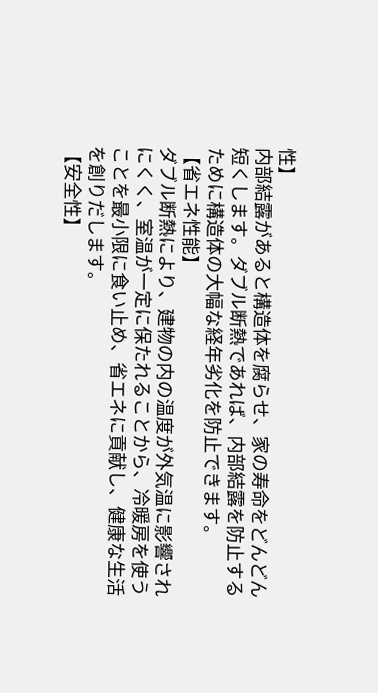性】
内部結露があると構造体を腐らせ、家の寿命をどんどん短くします。ダブル断熱であれば、内部結露を防止するために構造体の大幅な経年劣化を防止できます。
【省エネ性能】
ダブル断熱により、建物の内の温度が外気温に影響されにくく、室温が一定に保たれることから、冷暖房を使うことを最小限に食い止め、省エネに貢献し、健康な生活を創りだします。
【安全性】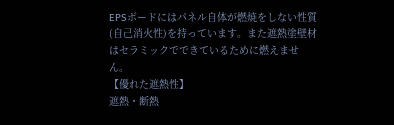EPSボードにはパネル自体が燃焼をしない性質(自己消火性)を持っています。また遮熱塗壁材はセラミックでできているために燃えません。
【優れた遮熱性】
遮熱・断熱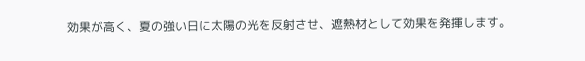効果が高く、夏の強い日に太陽の光を反射させ、遮熱材として効果を発揮します。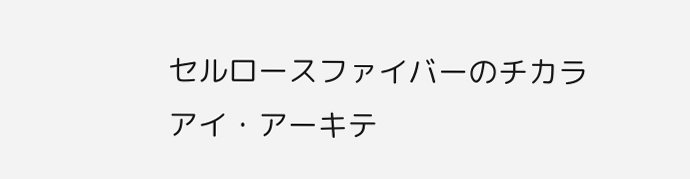セルロースファイバーのチカラ
アイ・アーキテ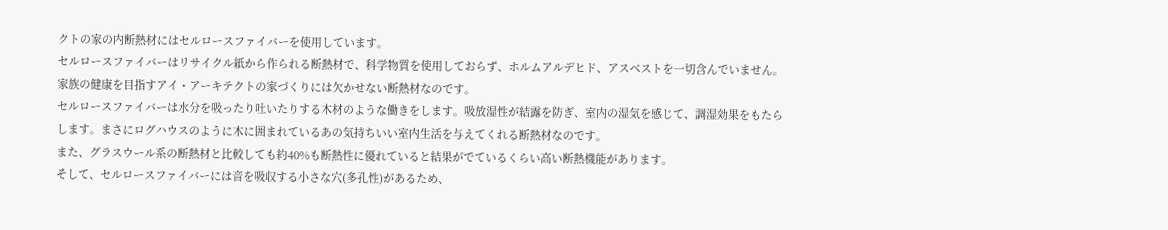クトの家の内断熱材にはセルロースファイバーを使用しています。
セルロースファイバーはリサイクル紙から作られる断熱材で、科学物質を使用しておらず、ホルムアルデヒド、アスベストを一切含んでいません。家族の健康を目指すアイ・アーキテクトの家づくりには欠かせない断熱材なのです。
セルロースファイバーは水分を吸ったり吐いたりする木材のような働きをします。吸放湿性が結露を防ぎ、室内の湿気を感じて、調湿効果をもたらします。まさにログハウスのように木に囲まれているあの気持ちいい室内生活を与えてくれる断熱材なのです。
また、グラスウール系の断熱材と比較しても約40%も断熱性に優れていると結果がでているくらい高い断熱機能があります。
そして、セルロースファイバーには音を吸収する小さな穴(多孔性)があるため、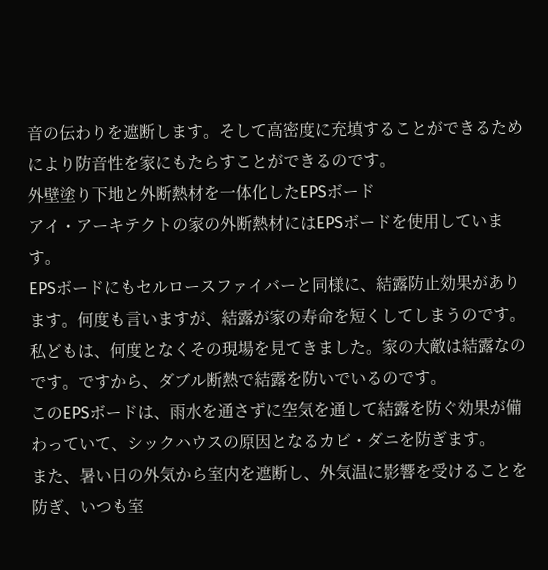音の伝わりを遮断します。そして高密度に充填することができるためにより防音性を家にもたらすことができるのです。
外壁塗り下地と外断熱材を一体化したEPSボード
アイ・アーキテクトの家の外断熱材にはEPSボードを使用しています。
EPSボードにもセルロースファイバーと同様に、結露防止効果があります。何度も言いますが、結露が家の寿命を短くしてしまうのです。
私どもは、何度となくその現場を見てきました。家の大敵は結露なのです。ですから、ダブル断熱で結露を防いでいるのです。
このEPSボードは、雨水を通さずに空気を通して結露を防ぐ効果が備わっていて、シックハウスの原因となるカビ・ダニを防ぎます。
また、暑い日の外気から室内を遮断し、外気温に影響を受けることを防ぎ、いつも室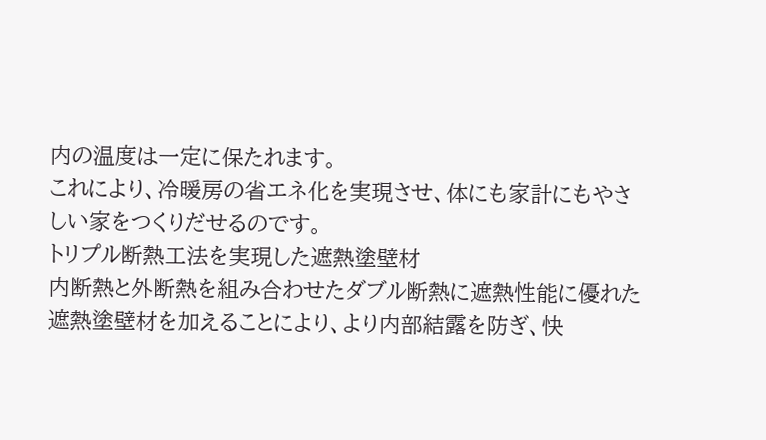内の温度は一定に保たれます。
これにより、冷暖房の省エネ化を実現させ、体にも家計にもやさしい家をつくりだせるのです。
トリプル断熱工法を実現した遮熱塗壁材
内断熱と外断熱を組み合わせたダブル断熱に遮熱性能に優れた遮熱塗壁材を加えることにより、より内部結露を防ぎ、快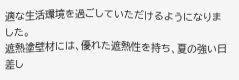適な生活環境を過ごしていただけるようになりました。
遮熱塗壁材には、優れた遮熱性を持ち、夏の強い日差し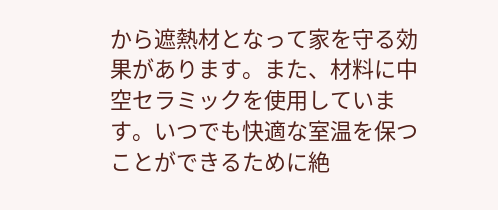から遮熱材となって家を守る効果があります。また、材料に中空セラミックを使用しています。いつでも快適な室温を保つことができるために絶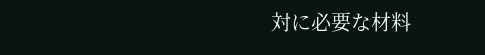対に必要な材料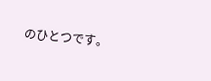のひとつです。